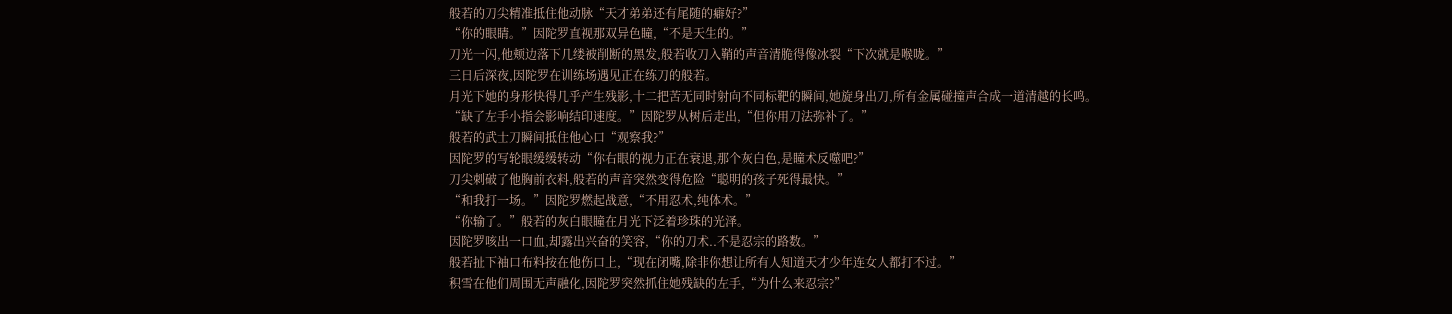般若的刀尖精准抵住他动脉“天才弟弟还有尾随的癖好?”
“你的眼睛。”因陀罗直视那双异色瞳,“不是天生的。”
刀光一闪,他颊边落下几缕被削断的黑发,般若收刀入鞘的声音清脆得像冰裂“下次就是喉咙。”
三日后深夜,因陀罗在训练场遇见正在练刀的般若。
月光下她的身形快得几乎产生残影,十二把苦无同时射向不同标靶的瞬间,她旋身出刀,所有金属碰撞声合成一道清越的长鸣。
“缺了左手小指会影响结印速度。”因陀罗从树后走出,“但你用刀法弥补了。”
般若的武士刀瞬间抵住他心口“观察我?”
因陀罗的写轮眼缓缓转动“你右眼的视力正在衰退,那个灰白色,是瞳术反噬吧?”
刀尖刺破了他胸前衣料,般若的声音突然变得危险“聪明的孩子死得最快。”
“和我打一场。”因陀罗燃起战意,“不用忍术,纯体术。”
“你输了。”般若的灰白眼瞳在月光下泛着珍珠的光泽。
因陀罗咳出一口血,却露出兴奋的笑容,“你的刀术..不是忍宗的路数。”
般若扯下袖口布料按在他伤口上,“现在闭嘴,除非你想让所有人知道天才少年连女人都打不过。”
积雪在他们周围无声融化,因陀罗突然抓住她残缺的左手,“为什么来忍宗?”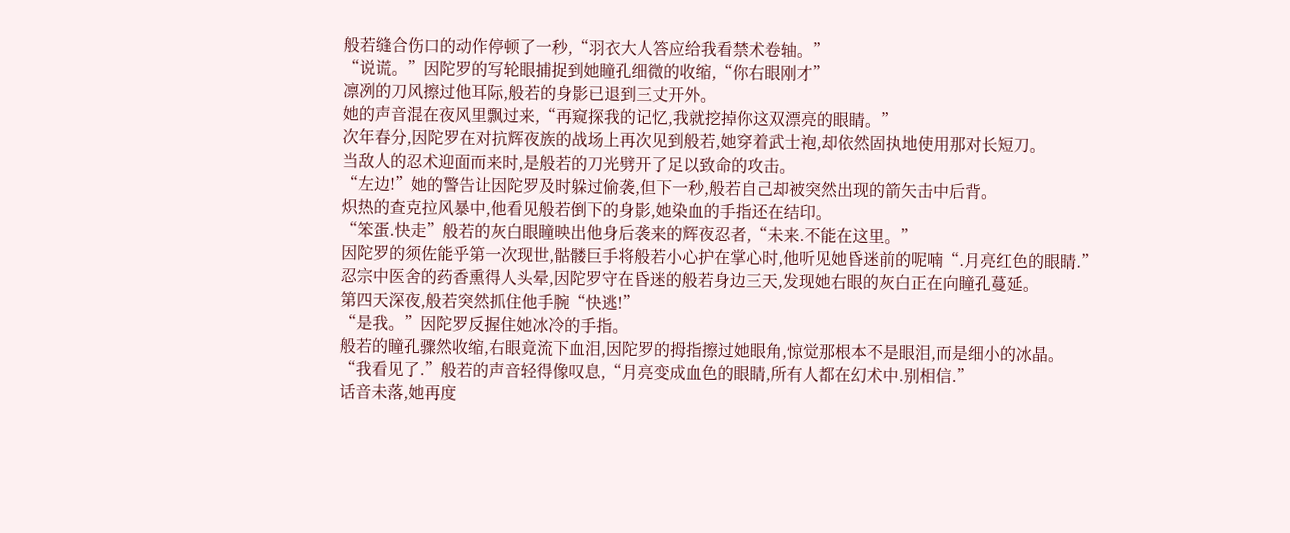般若缝合伤口的动作停顿了一秒,“羽衣大人答应给我看禁术卷轴。”
“说谎。”因陀罗的写轮眼捕捉到她瞳孔细微的收缩,“你右眼刚才”
凛冽的刀风擦过他耳际,般若的身影已退到三丈开外。
她的声音混在夜风里飘过来,“再窥探我的记忆,我就挖掉你这双漂亮的眼睛。”
次年春分,因陀罗在对抗辉夜族的战场上再次见到般若,她穿着武士袍,却依然固执地使用那对长短刀。
当敌人的忍术迎面而来时,是般若的刀光劈开了足以致命的攻击。
“左边!”她的警告让因陀罗及时躲过偷袭,但下一秒,般若自己却被突然出现的箭矢击中后背。
炽热的查克拉风暴中,他看见般若倒下的身影,她染血的手指还在结印。
“笨蛋.快走”般若的灰白眼瞳映出他身后袭来的辉夜忍者,“未来.不能在这里。”
因陀罗的须佐能乎第一次现世,骷髅巨手将般若小心护在掌心时,他听见她昏迷前的呢喃“.月亮红色的眼睛.”
忍宗中医舍的药香熏得人头晕,因陀罗守在昏迷的般若身边三天,发现她右眼的灰白正在向瞳孔蔓延。
第四天深夜,般若突然抓住他手腕“快逃!”
“是我。”因陀罗反握住她冰冷的手指。
般若的瞳孔骤然收缩,右眼竟流下血泪,因陀罗的拇指擦过她眼角,惊觉那根本不是眼泪,而是细小的冰晶。
“我看见了.”般若的声音轻得像叹息,“月亮变成血色的眼睛,所有人都在幻术中.别相信.”
话音未落,她再度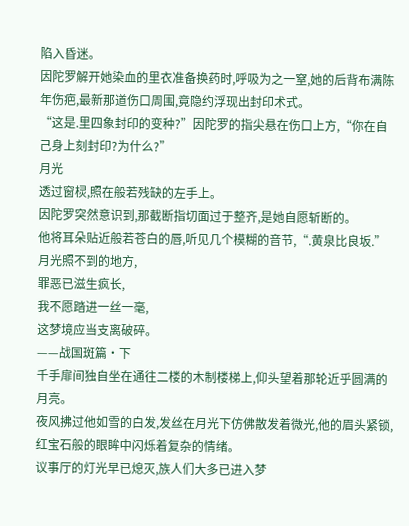陷入昏迷。
因陀罗解开她染血的里衣准备换药时,呼吸为之一窒,她的后背布满陈年伤疤,最新那道伤口周围,竟隐约浮现出封印术式。
“这是.里四象封印的变种?”因陀罗的指尖悬在伤口上方,“你在自己身上刻封印?为什么?”
月光
透过窗棂,照在般若残缺的左手上。
因陀罗突然意识到,那截断指切面过于整齐,是她自愿斩断的。
他将耳朵贴近般若苍白的唇,听见几个模糊的音节,“.黄泉比良坂.”
月光照不到的地方,
罪恶已滋生疯长,
我不愿踏进一丝一毫,
这梦境应当支离破碎。
——战国斑篇·下
千手扉间独自坐在通往二楼的木制楼梯上,仰头望着那轮近乎圆满的月亮。
夜风拂过他如雪的白发,发丝在月光下仿佛散发着微光,他的眉头紧锁,红宝石般的眼眸中闪烁着复杂的情绪。
议事厅的灯光早已熄灭,族人们大多已进入梦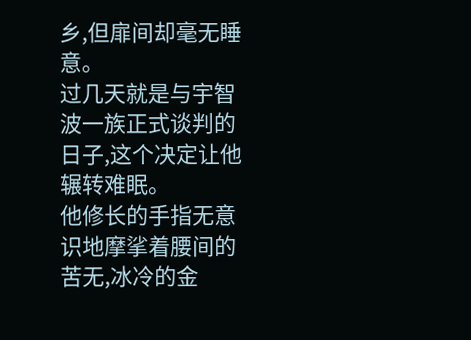乡,但扉间却毫无睡意。
过几天就是与宇智波一族正式谈判的日子,这个决定让他辗转难眠。
他修长的手指无意识地摩挲着腰间的苦无,冰冷的金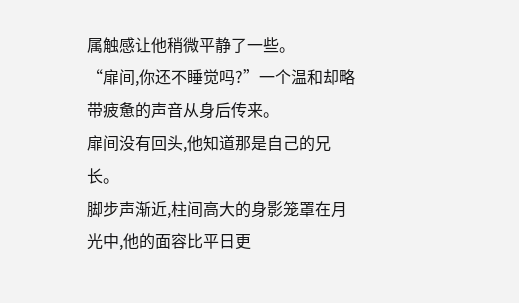属触感让他稍微平静了一些。
“扉间,你还不睡觉吗?”一个温和却略带疲惫的声音从身后传来。
扉间没有回头,他知道那是自己的兄长。
脚步声渐近,柱间高大的身影笼罩在月光中,他的面容比平日更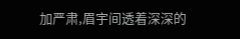加严肃,眉宇间透着深深的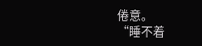倦意。
“睡不着